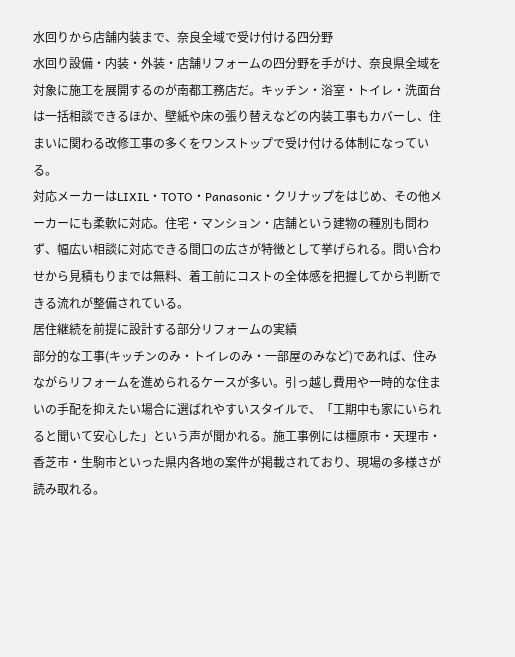水回りから店舗内装まで、奈良全域で受け付ける四分野
水回り設備・内装・外装・店舗リフォームの四分野を手がけ、奈良県全域を対象に施工を展開するのが南都工務店だ。キッチン・浴室・トイレ・洗面台は一括相談できるほか、壁紙や床の張り替えなどの内装工事もカバーし、住まいに関わる改修工事の多くをワンストップで受け付ける体制になっている。
対応メーカーはLIXIL・TOTO・Panasonic・クリナップをはじめ、その他メーカーにも柔軟に対応。住宅・マンション・店舗という建物の種別も問わず、幅広い相談に対応できる間口の広さが特徴として挙げられる。問い合わせから見積もりまでは無料、着工前にコストの全体感を把握してから判断できる流れが整備されている。
居住継続を前提に設計する部分リフォームの実績
部分的な工事(キッチンのみ・トイレのみ・一部屋のみなど)であれば、住みながらリフォームを進められるケースが多い。引っ越し費用や一時的な住まいの手配を抑えたい場合に選ばれやすいスタイルで、「工期中も家にいられると聞いて安心した」という声が聞かれる。施工事例には橿原市・天理市・香芝市・生駒市といった県内各地の案件が掲載されており、現場の多様さが読み取れる。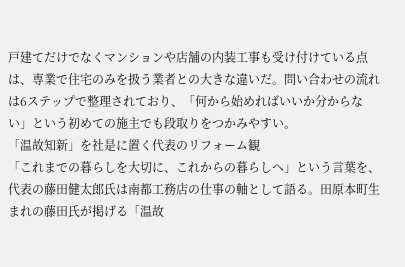戸建てだけでなくマンションや店舗の内装工事も受け付けている点は、専業で住宅のみを扱う業者との大きな違いだ。問い合わせの流れは6ステップで整理されており、「何から始めればいいか分からない」という初めての施主でも段取りをつかみやすい。
「温故知新」を社是に置く代表のリフォーム観
「これまでの暮らしを大切に、これからの暮らしへ」という言葉を、代表の藤田健太郎氏は南都工務店の仕事の軸として語る。田原本町生まれの藤田氏が掲げる「温故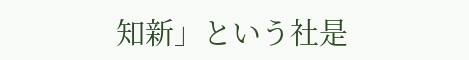知新」という社是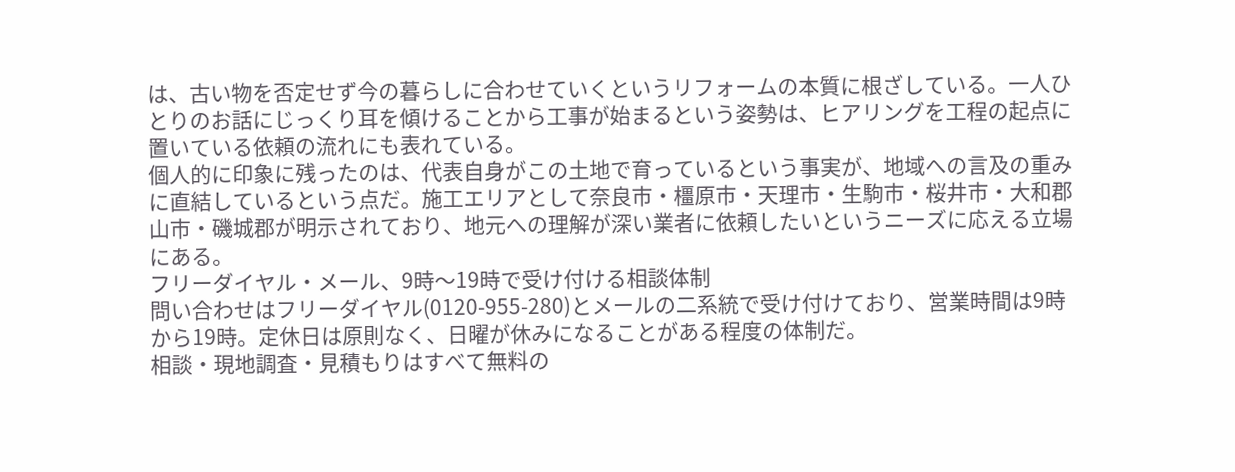は、古い物を否定せず今の暮らしに合わせていくというリフォームの本質に根ざしている。一人ひとりのお話にじっくり耳を傾けることから工事が始まるという姿勢は、ヒアリングを工程の起点に置いている依頼の流れにも表れている。
個人的に印象に残ったのは、代表自身がこの土地で育っているという事実が、地域への言及の重みに直結しているという点だ。施工エリアとして奈良市・橿原市・天理市・生駒市・桜井市・大和郡山市・磯城郡が明示されており、地元への理解が深い業者に依頼したいというニーズに応える立場にある。
フリーダイヤル・メール、9時〜19時で受け付ける相談体制
問い合わせはフリーダイヤル(0120-955-280)とメールの二系統で受け付けており、営業時間は9時から19時。定休日は原則なく、日曜が休みになることがある程度の体制だ。
相談・現地調査・見積もりはすべて無料の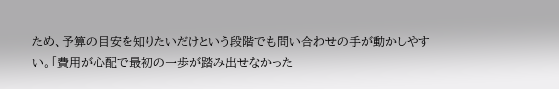ため、予算の目安を知りたいだけという段階でも問い合わせの手が動かしやすい。「費用が心配で最初の一歩が踏み出せなかった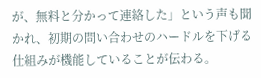が、無料と分かって連絡した」という声も聞かれ、初期の問い合わせのハードルを下げる仕組みが機能していることが伝わる。